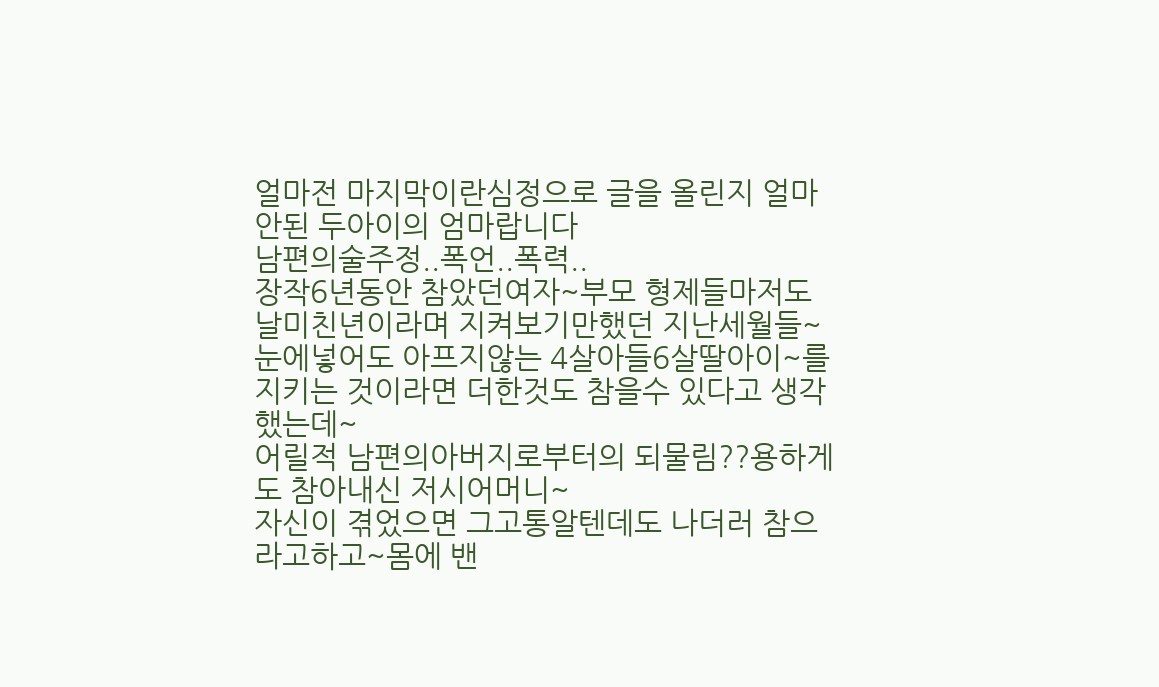얼마전 마지막이란심정으로 글을 올린지 얼마안된 두아이의 엄마랍니다
남편의술주정..폭언..폭력..
장작6년동안 참았던여자~부모 형제들마저도 날미친년이라며 지켜보기만했던 지난세월들~
눈에넣어도 아프지않는 4살아들6살딸아이~를지키는 것이라면 더한것도 참을수 있다고 생각했는데~
어릴적 남편의아버지로부터의 되물림??용하게도 참아내신 저시어머니~
자신이 겪었으면 그고통알텐데도 나더러 참으라고하고~몸에 밴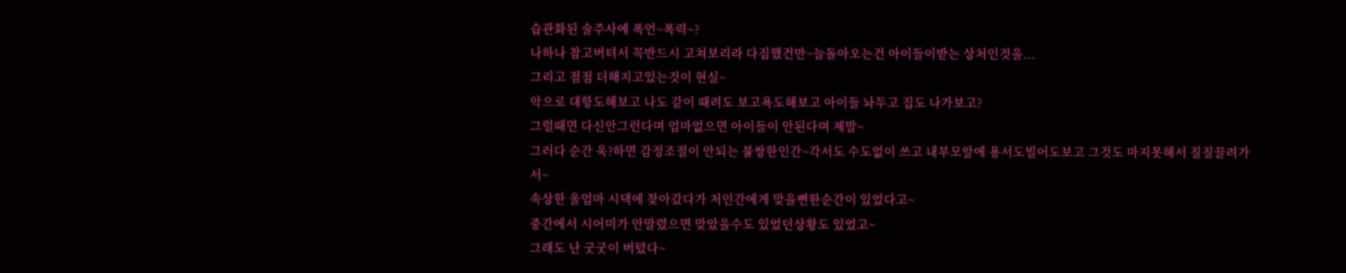습관화된 술주사에 폭언~폭력~?
나하나 참고버텨서 꼭반드시 고쳐보리라 다짐했건만~늘돌아오는건 아이들이받는 상처인것을...
그리고 점점 더해지고있는것이 현실~
악으로 대항도해보고 나도 같이 때려도 보고욕도해보고 아이들 놔두고 집도 나가보고?
그럴때면 다신안그런다며 엄마없으면 아이들이 안된다며 제발~
그러다 순간 욱?하면 감정조절이 안되는 불쌍한인간~각서도 수도없이 쓰고 내부모앞에 용서도빌어도보고 그것도 마지못해서 질질끌려가서~
속상한 울엄마 시댁에 찾아갔다가 저인간에게 맞을뻔한순간이 있었다고~
중간에서 시어미가 안말렸으면 맞았을수도 있었던상황도 있었고~
그래도 난 굿굿이 버텼다~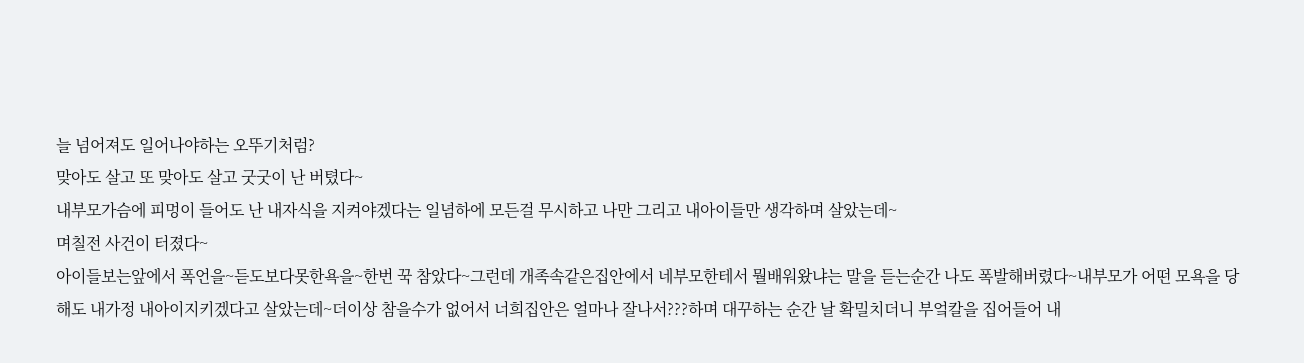늘 넘어져도 일어나야하는 오뚜기처럼?
맞아도 살고 또 맞아도 살고 굿굿이 난 버텼다~
내부모가슴에 피멍이 들어도 난 내자식을 지켜야겠다는 일념하에 모든걸 무시하고 나만 그리고 내아이들만 생각하며 살았는데~
며칠전 사건이 터졌다~
아이들보는앞에서 폭언을~듣도보다못한욕을~한번 꾹 참았다~그런데 개족속같은집안에서 네부모한테서 뭘배워왔냐는 말을 듣는순간 나도 폭발해버렸다~내부모가 어떤 모욕을 당해도 내가정 내아이지키겠다고 살았는데~더이상 참을수가 없어서 너희집안은 얼마나 잘나서???하며 대꾸하는 순간 날 확밀치더니 부엌칼을 집어들어 내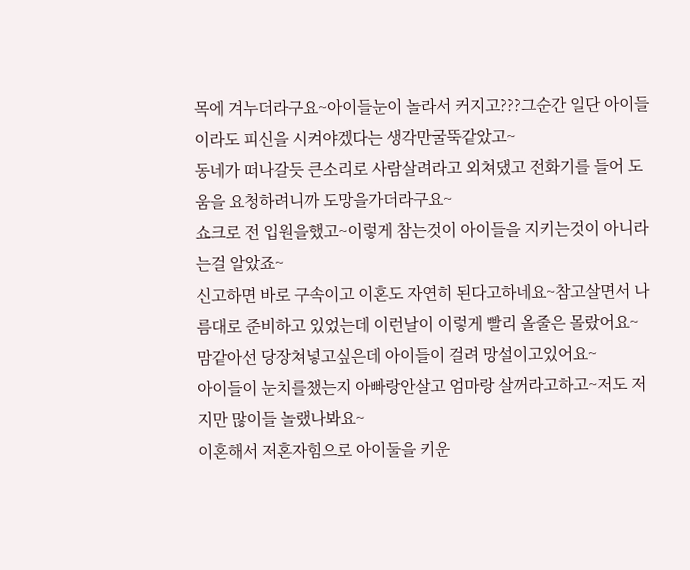목에 겨누더라구요~아이들눈이 놀라서 커지고???그순간 일단 아이들이라도 피신을 시켜야겠다는 생각만굴뚝같았고~
동네가 떠나갈듯 큰소리로 사람살려라고 외쳐댔고 전화기를 들어 도움을 요청하려니까 도망을가더라구요~
쇼크로 전 입원을했고~이렇게 참는것이 아이들을 지키는것이 아니라는걸 알았죠~
신고하면 바로 구속이고 이혼도 자연히 된다고하네요~참고살면서 나름대로 준비하고 있었는데 이런날이 이렇게 빨리 올줄은 몰랐어요~맘같아선 당장쳐넣고싶은데 아이들이 걸려 망설이고있어요~
아이들이 눈치를챘는지 아빠랑안살고 엄마랑 살꺼라고하고~저도 저지만 많이들 놀랬나봐요~
이혼해서 저혼자힘으로 아이둘을 키운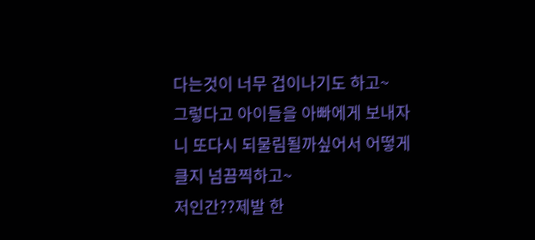다는것이 너무 겁이나기도 하고~
그렇다고 아이들을 아빠에게 보내자니 또다시 되물림될까싶어서 어떻게클지 넘끔찍하고~
저인간??제발 한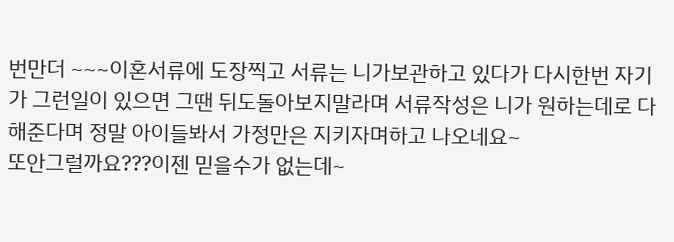번만더 ~~~이혼서류에 도장찍고 서류는 니가보관하고 있다가 다시한번 자기가 그런일이 있으면 그땐 뒤도돌아보지말라며 서류작성은 니가 원하는데로 다해준다며 정말 아이들봐서 가정만은 지키자며하고 나오네요~
또안그럴까요???이젠 믿을수가 없는데~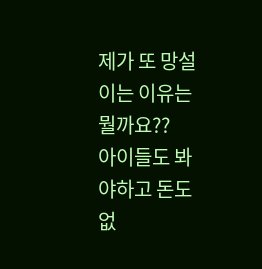제가 또 망설이는 이유는뭘까요??
아이들도 봐야하고 돈도 없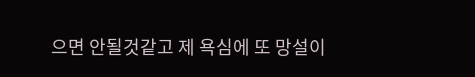으면 안될것같고 제 욕심에 또 망설이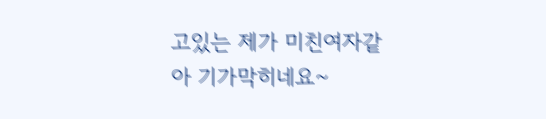고있는 제가 미친여자같아 기가막히네요~